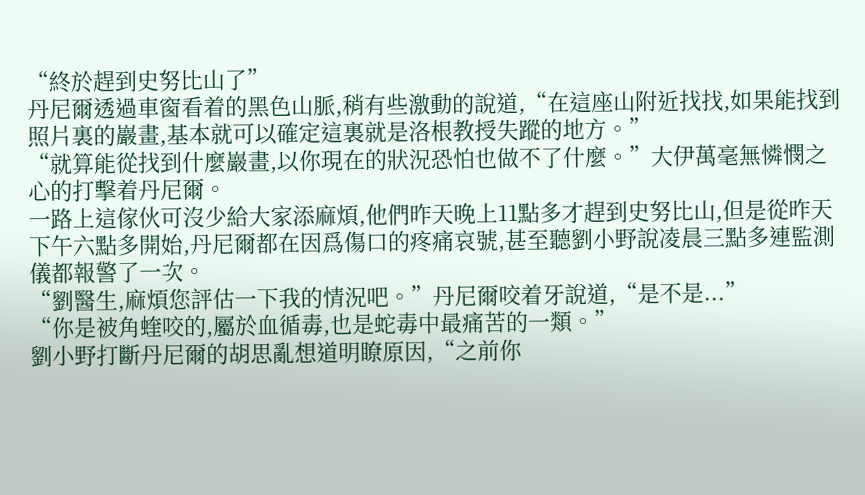“終於趕到史努比山了”
丹尼爾透過車窗看着的黑色山脈,稍有些激動的說道,“在這座山附近找找,如果能找到照片裏的巖畫,基本就可以確定這裏就是洛根教授失蹤的地方。”
“就算能從找到什麼巖畫,以你現在的狀況恐怕也做不了什麼。”大伊萬毫無憐憫之心的打擊着丹尼爾。
一路上這傢伙可沒少給大家添麻煩,他們昨天晚上11點多才趕到史努比山,但是從昨天下午六點多開始,丹尼爾都在因爲傷口的疼痛哀號,甚至聽劉小野說凌晨三點多連監測儀都報警了一次。
“劉醫生,麻煩您評估一下我的情況吧。”丹尼爾咬着牙說道,“是不是...”
“你是被角蝰咬的,屬於血循毒,也是蛇毒中最痛苦的一類。”
劉小野打斷丹尼爾的胡思亂想道明瞭原因,“之前你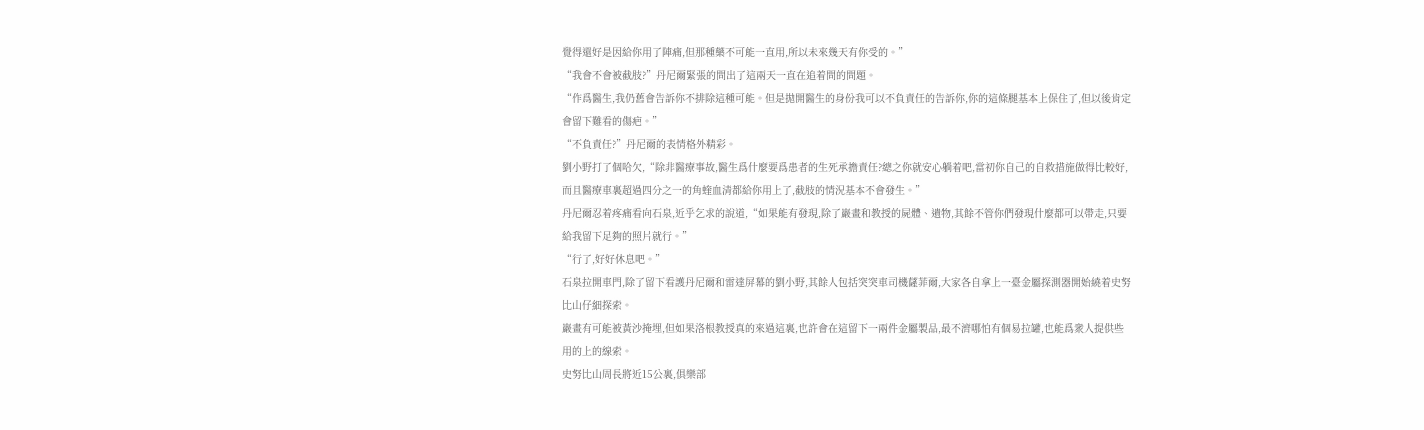覺得還好是因給你用了陣痛,但那種藥不可能一直用,所以未來幾天有你受的。”
“我會不會被截肢?”丹尼爾緊張的問出了這兩天一直在追着問的問題。
“作爲醫生,我仍舊會告訴你不排除這種可能。但是拋開醫生的身份我可以不負責任的告訴你,你的這條腿基本上保住了,但以後肯定會留下難看的傷疤。”
“不負責任?”丹尼爾的表情格外精彩。
劉小野打了個哈欠,“除非醫療事故,醫生爲什麼要爲患者的生死承擔責任?總之你就安心躺着吧,當初你自己的自救措施做得比較好,而且醫療車裏超過四分之一的角蝰血清都給你用上了,截肢的情況基本不會發生。”
丹尼爾忍着疼痛看向石泉,近乎乞求的說道,“如果能有發現,除了巖畫和教授的屍體、遺物,其餘不管你們發現什麼都可以帶走,只要給我留下足夠的照片就行。”
“行了,好好休息吧。”
石泉拉開車門,除了留下看護丹尼爾和雷達屏幕的劉小野,其餘人包括突突車司機薩菲爾,大家各自拿上一臺金屬探測器開始繞着史努比山仔細探索。
巖畫有可能被黃沙掩埋,但如果洛根教授真的來過這裏,也許會在這留下一兩件金屬製品,最不濟哪怕有個易拉罐,也能爲衆人提供些用的上的線索。
史努比山周長將近15公裏,俱樂部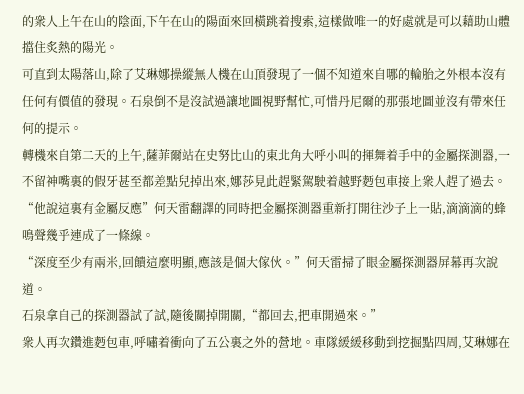的衆人上午在山的陰面,下午在山的陽面來回橫跳着搜索,這樣做唯一的好處就是可以藉助山體擋住炙熱的陽光。
可直到太陽落山,除了艾琳娜操縱無人機在山頂發現了一個不知道來自哪的輪胎之外根本沒有任何有價值的發現。石泉倒不是沒試過讓地圖視野幫忙,可惜丹尼爾的那張地圖並沒有帶來任何的提示。
轉機來自第二天的上午,薩菲爾站在史努比山的東北角大呼小叫的揮舞着手中的金屬探測器,一不留神嘴裏的假牙甚至都差點兒掉出來,娜莎見此趕緊駕駛着越野麪包車接上衆人趕了過去。
“他說這裏有金屬反應”何天雷翻譯的同時把金屬探測器重新打開往沙子上一貼,滴滴滴的蜂鳴聲幾乎連成了一條線。
“深度至少有兩米,回饋這麼明顯,應該是個大傢伙。”何天雷掃了眼金屬探測器屏幕再次說道。
石泉拿自己的探測器試了試,隨後關掉開關,“都回去,把車開過來。”
衆人再次鑽進麪包車,呼嘯着衝向了五公裏之外的營地。車隊緩緩移動到挖掘點四周,艾琳娜在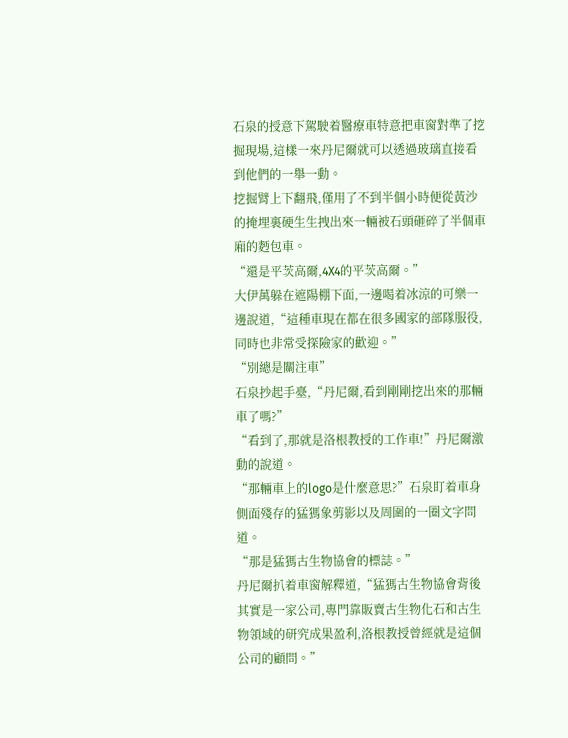石泉的授意下駕駛着醫療車特意把車窗對準了挖掘現場,這樣一來丹尼爾就可以透過玻璃直接看到他們的一舉一動。
挖掘臂上下翻飛,僅用了不到半個小時便從黃沙的掩埋裏硬生生拽出來一輛被石頭砸碎了半個車廂的麪包車。
“還是平茨高爾,4X4的平茨高爾。”
大伊萬躲在遮陽棚下面,一邊喝着冰涼的可樂一邊說道,“這種車現在都在很多國家的部隊服役,同時也非常受探險家的歡迎。”
“別總是關注車”
石泉抄起手臺,“丹尼爾,看到剛剛挖出來的那輛車了嗎?”
“看到了,那就是洛根教授的工作車!”丹尼爾激動的說道。
“那輛車上的logo是什麼意思?”石泉盯着車身側面殘存的猛獁象剪影以及周圍的一圈文字問道。
“那是猛獁古生物協會的標誌。”
丹尼爾扒着車窗解釋道,“猛獁古生物協會背後其實是一家公司,專門靠販賣古生物化石和古生物領域的研究成果盈利,洛根教授曾經就是這個公司的顧問。”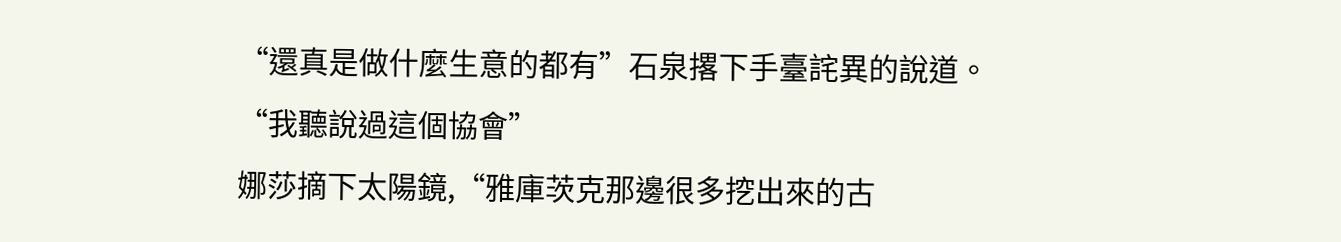“還真是做什麼生意的都有”石泉撂下手臺詫異的說道。
“我聽說過這個協會”
娜莎摘下太陽鏡,“雅庫茨克那邊很多挖出來的古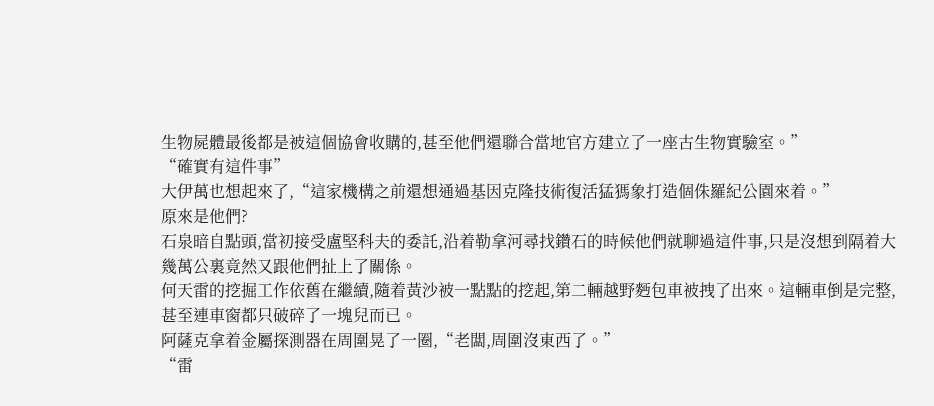生物屍體最後都是被這個協會收購的,甚至他們還聯合當地官方建立了一座古生物實驗室。”
“確實有這件事”
大伊萬也想起來了,“這家機構之前還想通過基因克隆技術復活猛獁象打造個侏羅紀公園來着。”
原來是他們?
石泉暗自點頭,當初接受盧堅科夫的委託,沿着勒拿河尋找鑽石的時候他們就聊過這件事,只是沒想到隔着大幾萬公裏竟然又跟他們扯上了關係。
何天雷的挖掘工作依舊在繼續,隨着黃沙被一點點的挖起,第二輛越野麪包車被拽了出來。這輛車倒是完整,甚至連車窗都只破碎了一塊兒而已。
阿薩克拿着金屬探測器在周圍晃了一圈,“老闆,周圍沒東西了。”
“雷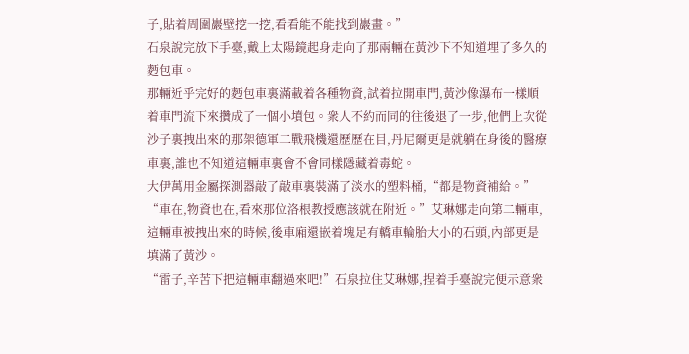子,貼着周圍巖壁挖一挖,看看能不能找到巖畫。”
石泉說完放下手臺,戴上太陽鏡起身走向了那兩輛在黃沙下不知道埋了多久的麪包車。
那輛近乎完好的麪包車裏滿載着各種物資,試着拉開車門,黃沙像瀑布一樣順着車門流下來攢成了一個小墳包。衆人不約而同的往後退了一步,他們上次從沙子裏拽出來的那架德軍二戰飛機還歷歷在目,丹尼爾更是就躺在身後的醫療車裏,誰也不知道這輛車裏會不會同樣隱藏着毒蛇。
大伊萬用金屬探測器敲了敲車裏裝滿了淡水的塑料桶,“都是物資補給。”
“車在,物資也在,看來那位洛根教授應該就在附近。”艾琳娜走向第二輛車,這輛車被拽出來的時候,後車廂還嵌着塊足有轎車輪胎大小的石頭,內部更是填滿了黃沙。
“雷子,辛苦下把這輛車翻過來吧!”石泉拉住艾琳娜,捏着手臺說完便示意衆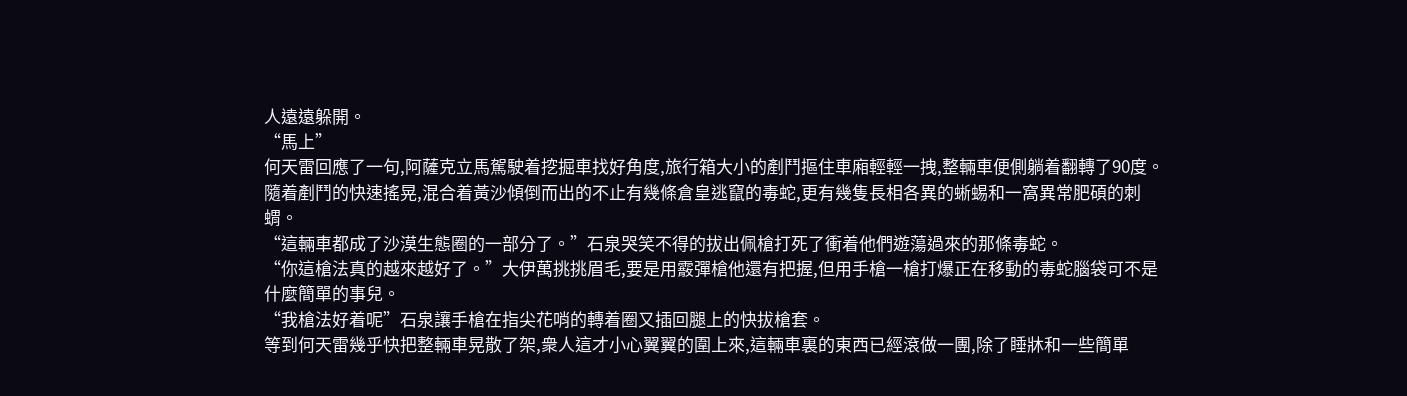人遠遠躲開。
“馬上”
何天雷回應了一句,阿薩克立馬駕駛着挖掘車找好角度,旅行箱大小的剷鬥摳住車廂輕輕一拽,整輛車便側躺着翻轉了90度。隨着剷鬥的快速搖晃,混合着黃沙傾倒而出的不止有幾條倉皇逃竄的毒蛇,更有幾隻長相各異的蜥蜴和一窩異常肥碩的刺蝟。
“這輛車都成了沙漠生態圈的一部分了。”石泉哭笑不得的拔出佩槍打死了衝着他們遊蕩過來的那條毒蛇。
“你這槍法真的越來越好了。”大伊萬挑挑眉毛,要是用霰彈槍他還有把握,但用手槍一槍打爆正在移動的毒蛇腦袋可不是什麼簡單的事兒。
“我槍法好着呢”石泉讓手槍在指尖花哨的轉着圈又插回腿上的快拔槍套。
等到何天雷幾乎快把整輛車晃散了架,衆人這才小心翼翼的圍上來,這輛車裏的東西已經滾做一團,除了睡牀和一些簡單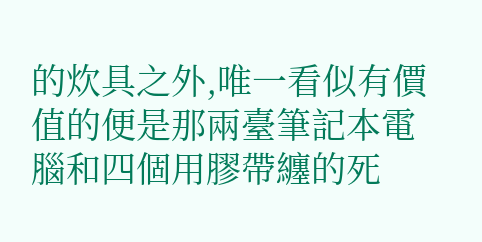的炊具之外,唯一看似有價值的便是那兩臺筆記本電腦和四個用膠帶纏的死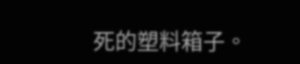死的塑料箱子。